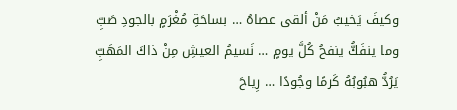وكيفَ يَخيبُ مَنْ ألقى عصاهُ … بساحَةِ مُغْرَمٍ بالجودِ صَبِّ
وما ينفَكُّ ينفحُ كُلَّ يومٍ … نَسيمُ العيشِ مِنْ ذاكَ المَهَبِّ
يَرُدُّ هبُوبُهُ كَرمًا وجُودًا … رِياحَ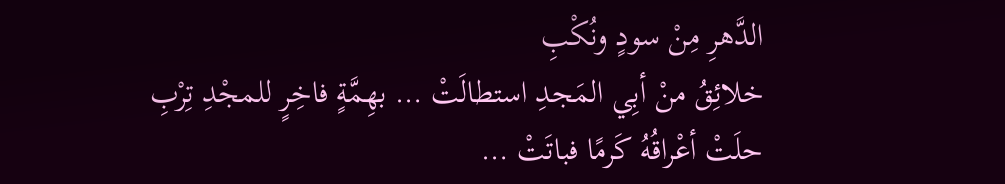الدَّهرِ مِنْ سودٍ ونُكْبِ
خلائِقُ منْ أبِي المَجدِ استطالَتْ … بهِمَّةٍ فاخِرٍ للمجْدِ تِرْبِ
حلَتْ أعْراقُهُ كَرمًا فباتَتْ …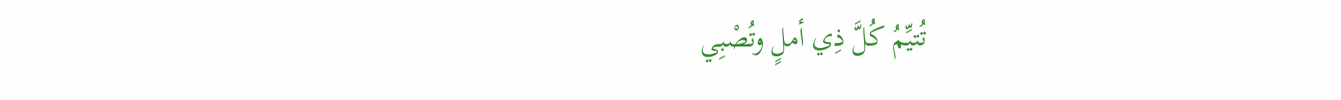تُتيِّمُ كُلَّ ذِي أملٍ وتُصْبِي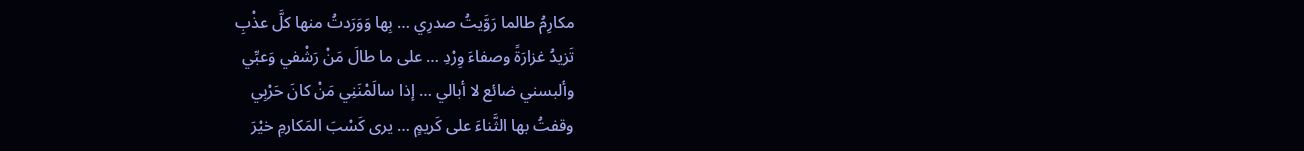مكارِمُ طالما رَوَّيتُ صدرِي … بِها وَوَرَدتُ منها كلَّ عذْبِ
تَزيدُ غزارَةً وصفاءَ وِرْدِ … على ما طالَ مَنْ رَشْفي وَعبِّي
وألبسني ضائع لا أبالي … إذا سالَمْنَنِي مَنْ كانَ حَرْبِي
وقفتُ بها الثَّناءَ على كَريمٍ … يرى كَسْبَ المَكارمِ خيْرَ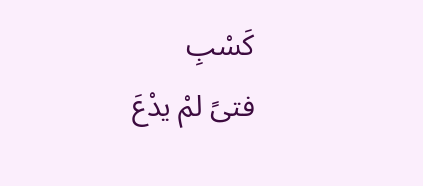كَسْبِ
فتىً لمْ يدْعَ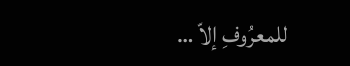للمعرُوفِ إلاّ …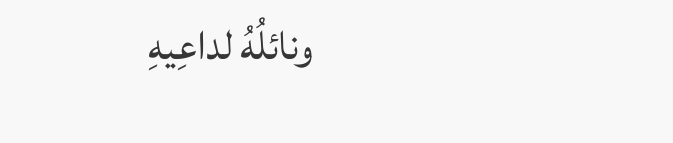ونائلُهُ لداعِيهِ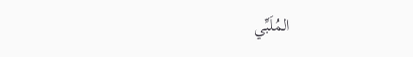المُلَبِّي